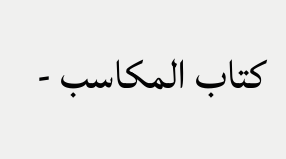كتاب المكاسب -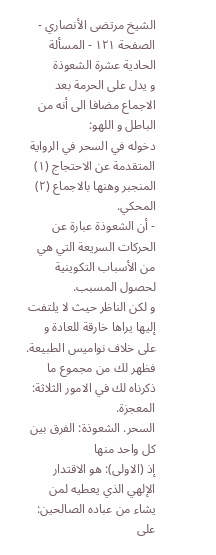الشيخ مرتضى الأنصاري - الصفحة ١٢١ - المسألة الحادية عشرة الشعوذة
و يدل على الحرمة بعد الاجماع مضافا الى أنه من الباطل و اللهو:
دخوله في السحر في الرواية المتقدمة عن الاحتجاج (١) المنجبر وهنها بالاجماع (٢) المحكي.
- أن الشعوذة عبارة عن الحركات السريعة التي هي من الأسباب التكوينية لحصول المسبب.
و لكن الناظر حيث لا يلتفت إليها يراها خارقة للعادة و على خلاف نواميس الطبيعة.
فظهر لك من مجموع ما ذكرناه لك في الامور الثلاثة: المعجزة.
السحر. الشعوذة: الفرق بين كل واحد منها
إذ (الاولى): هو الاقتدار الإلهي الذي يعطيه لمن يشاء من عباده الصالحين: على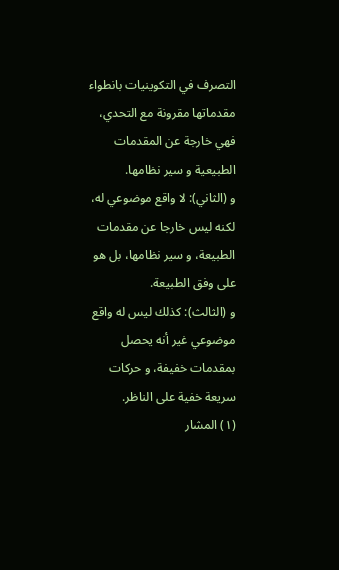التصرف في التكوينيات بانطواء مقدماتها مقرونة مع التحدي، فهي خارجة عن المقدمات الطبيعية و سير نظامها.
و (الثاني): لا واقع موضوعي له، لكنه ليس خارجا عن مقدمات الطبيعة، و سير نظامها، بل هو على وفق الطبيعة.
و (الثالث): كذلك ليس له واقع موضوعي غير أنه يحصل بمقدمات خفيفة، و حركات سريعة خفية على الناظر.
(١) المشار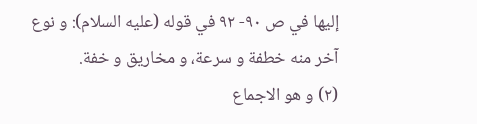إليها في ص ٩٠- ٩٢ في قوله (عليه السلام): و نوع آخر منه خطفة و سرعة، و مخاريق و خفة.
(٢) و هو الاجماع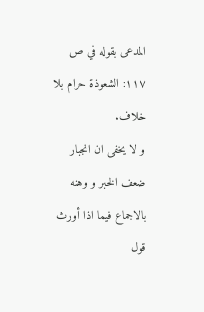المدعى بقوله في ص ١١٧: الشعوذة حرام بلا خلاف.
و لا يخفى ان انجبار ضعف الخبر و وهنه بالاجماع فيما اذا أورث قول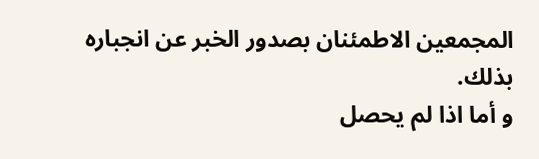المجمعين الاطمئنان بصدور الخبر عن انجباره بذلك.
و أما اذا لم يحصل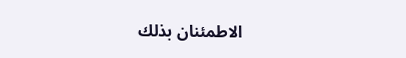الاطمئنان بذلك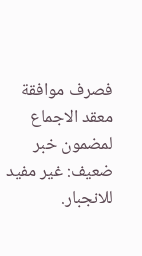فصرف موافقة معقد الاجماع لمضمون خبر ضعيف: غير مفيد للانجبار.